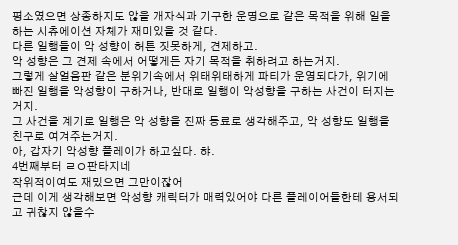평소였으면 상종하지도 않을 개자식과 기구한 운명으로 같은 목적을 위해 일을 하는 시츄에이션 자체가 재미있을 것 같다.
다른 일행들이 악 성향이 허튼 짓못하게, 견제하고.
악 성향은 그 견제 속에서 어떻게든 자기 목적을 취하려고 하는거지.
그렇게 살얼음판 같은 분위기속에서 위태위태하게 파티가 운영되다가, 위기에 빠진 일행을 악성향이 구하거나, 반대로 일행이 악성향을 구하는 사건이 터지는거지.
그 사건을 계기로 일행은 악 성향을 진짜 동료로 생각해주고, 악 성향도 일행을 친구로 여겨주는거지.
아, 갑자기 악성향 플레이가 하고싶다. 햐.
4번째부터 ㄹㅇ판타지네
작위적이여도 재밌으면 그만이잖어
근데 이게 생각해보면 악성향 캐릭터가 매력있어야 다른 플레이어들한테 용서되고 귀찮지 않을수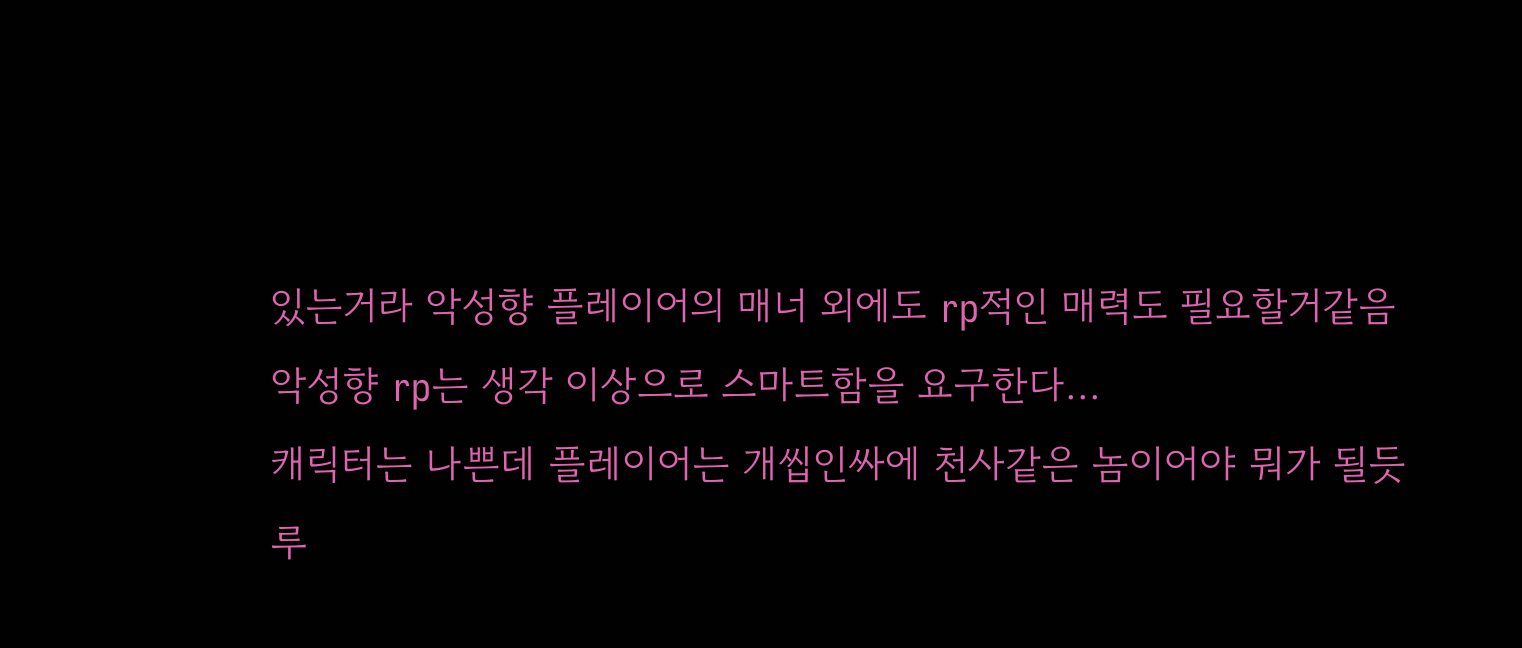있는거라 악성향 플레이어의 매너 외에도 rp적인 매력도 필요할거같음
악성향 rp는 생각 이상으로 스마트함을 요구한다...
캐릭터는 나쁜데 플레이어는 개씹인싸에 천사같은 놈이어야 뭐가 될듯
루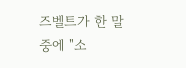즈벨트가 한 말 중에 "소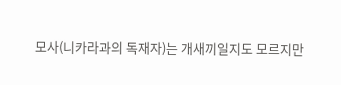모사(니카라과의 독재자)는 개새끼일지도 모르지만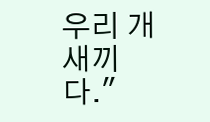우리 개새끼다."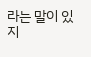라는 말이 있지